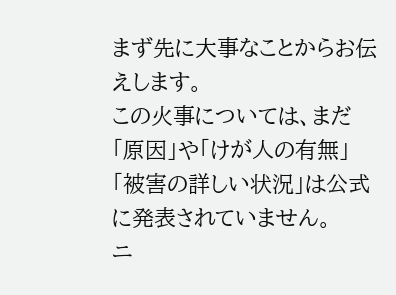まず先に大事なことからお伝えします。
この火事については、まだ「原因」や「けが人の有無」「被害の詳しい状況」は公式に発表されていません。
ニ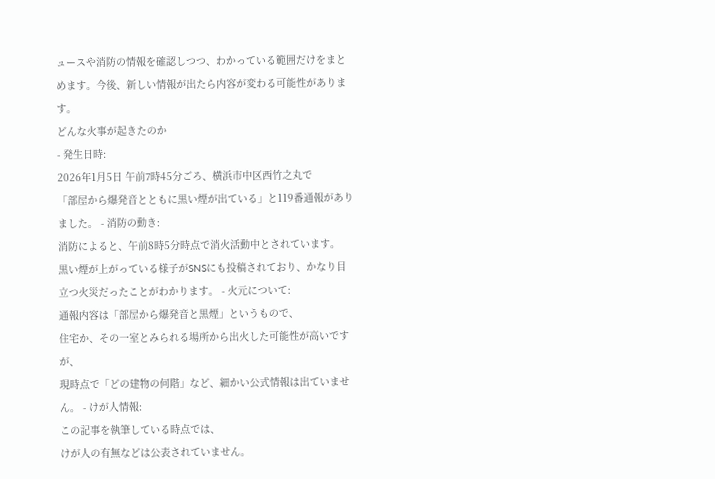ュースや消防の情報を確認しつつ、わかっている範囲だけをまとめます。今後、新しい情報が出たら内容が変わる可能性があります。
どんな火事が起きたのか
- 発生日時:
2026年1月5日 午前7時45分ごろ、横浜市中区西竹之丸で
「部屋から爆発音とともに黒い煙が出ている」と119番通報がありました。 - 消防の動き:
消防によると、午前8時5分時点で消火活動中とされています。
黒い煙が上がっている様子がSNSにも投稿されており、かなり目立つ火災だったことがわかります。 - 火元について:
通報内容は「部屋から爆発音と黒煙」というもので、
住宅か、その一室とみられる場所から出火した可能性が高いですが、
現時点で「どの建物の何階」など、細かい公式情報は出ていません。 - けが人情報:
この記事を執筆している時点では、
けが人の有無などは公表されていません。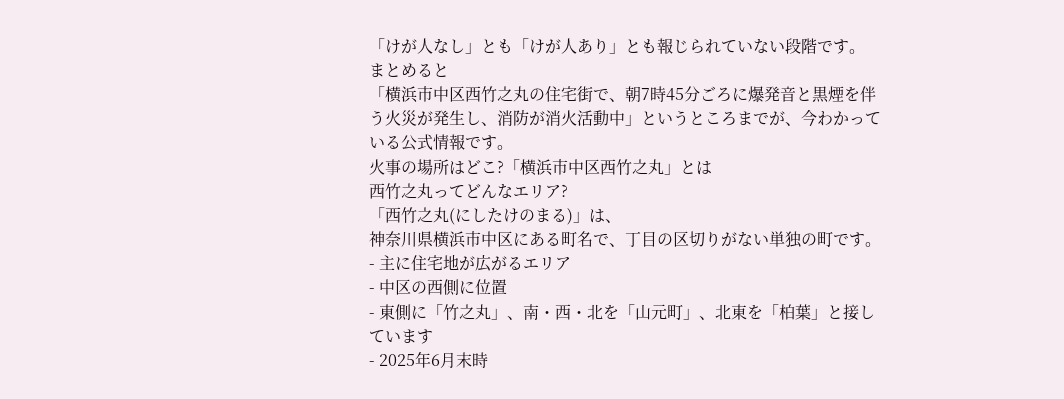「けが人なし」とも「けが人あり」とも報じられていない段階です。
まとめると
「横浜市中区西竹之丸の住宅街で、朝7時45分ごろに爆発音と黒煙を伴う火災が発生し、消防が消火活動中」というところまでが、今わかっている公式情報です。
火事の場所はどこ?「横浜市中区西竹之丸」とは
西竹之丸ってどんなエリア?
「西竹之丸(にしたけのまる)」は、
神奈川県横浜市中区にある町名で、丁目の区切りがない単独の町です。
- 主に住宅地が広がるエリア
- 中区の西側に位置
- 東側に「竹之丸」、南・西・北を「山元町」、北東を「柏葉」と接しています
- 2025年6月末時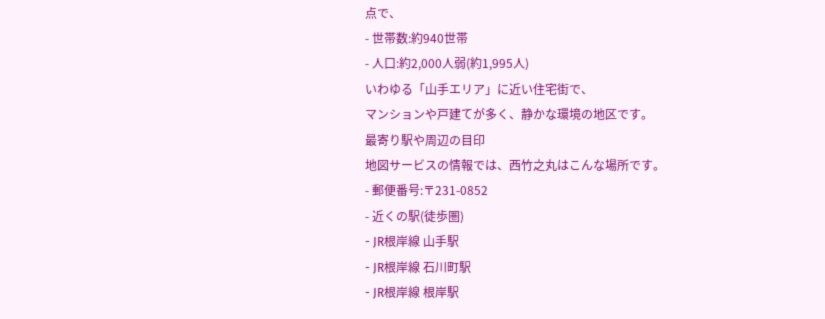点で、
- 世帯数:約940世帯
- 人口:約2,000人弱(約1,995人)
いわゆる「山手エリア」に近い住宅街で、
マンションや戸建てが多く、静かな環境の地区です。
最寄り駅や周辺の目印
地図サービスの情報では、西竹之丸はこんな場所です。
- 郵便番号:〒231-0852
- 近くの駅(徒歩圏)
- JR根岸線 山手駅
- JR根岸線 石川町駅
- JR根岸線 根岸駅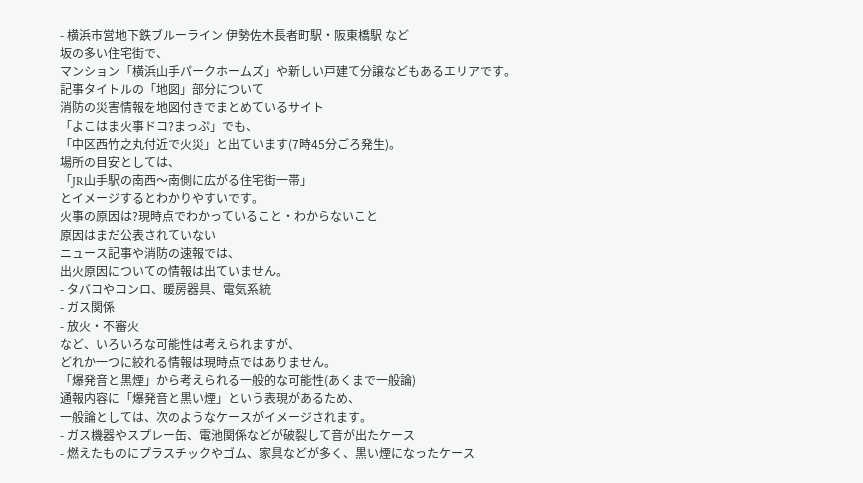- 横浜市営地下鉄ブルーライン 伊勢佐木長者町駅・阪東橋駅 など
坂の多い住宅街で、
マンション「横浜山手パークホームズ」や新しい戸建て分譲などもあるエリアです。
記事タイトルの「地図」部分について
消防の災害情報を地図付きでまとめているサイト
「よこはま火事ドコ?まっぷ」でも、
「中区西竹之丸付近で火災」と出ています(7時45分ごろ発生)。
場所の目安としては、
「JR山手駅の南西〜南側に広がる住宅街一帯」
とイメージするとわかりやすいです。
火事の原因は?現時点でわかっていること・わからないこと
原因はまだ公表されていない
ニュース記事や消防の速報では、
出火原因についての情報は出ていません。
- タバコやコンロ、暖房器具、電気系統
- ガス関係
- 放火・不審火
など、いろいろな可能性は考えられますが、
どれか一つに絞れる情報は現時点ではありません。
「爆発音と黒煙」から考えられる一般的な可能性(あくまで一般論)
通報内容に「爆発音と黒い煙」という表現があるため、
一般論としては、次のようなケースがイメージされます。
- ガス機器やスプレー缶、電池関係などが破裂して音が出たケース
- 燃えたものにプラスチックやゴム、家具などが多く、黒い煙になったケース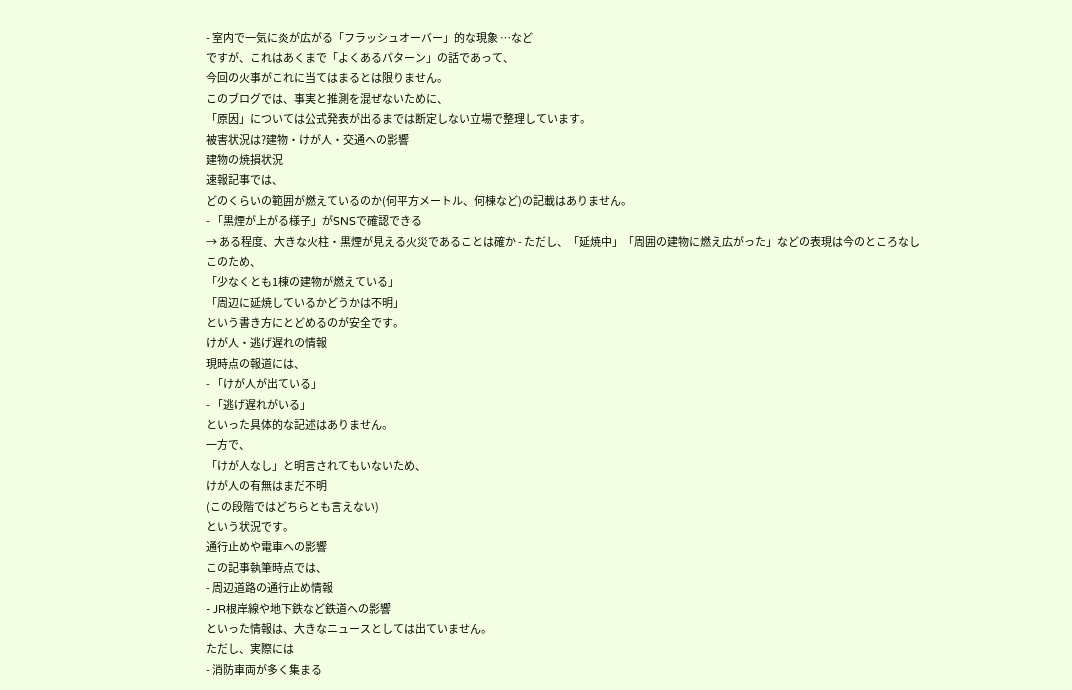- 室内で一気に炎が広がる「フラッシュオーバー」的な現象 …など
ですが、これはあくまで「よくあるパターン」の話であって、
今回の火事がこれに当てはまるとは限りません。
このブログでは、事実と推測を混ぜないために、
「原因」については公式発表が出るまでは断定しない立場で整理しています。
被害状況は?建物・けが人・交通への影響
建物の焼損状況
速報記事では、
どのくらいの範囲が燃えているのか(何平方メートル、何棟など)の記載はありません。
- 「黒煙が上がる様子」がSNSで確認できる
→ ある程度、大きな火柱・黒煙が見える火災であることは確か - ただし、「延焼中」「周囲の建物に燃え広がった」などの表現は今のところなし
このため、
「少なくとも1棟の建物が燃えている」
「周辺に延焼しているかどうかは不明」
という書き方にとどめるのが安全です。
けが人・逃げ遅れの情報
現時点の報道には、
- 「けが人が出ている」
- 「逃げ遅れがいる」
といった具体的な記述はありません。
一方で、
「けが人なし」と明言されてもいないため、
けが人の有無はまだ不明
(この段階ではどちらとも言えない)
という状況です。
通行止めや電車への影響
この記事執筆時点では、
- 周辺道路の通行止め情報
- JR根岸線や地下鉄など鉄道への影響
といった情報は、大きなニュースとしては出ていません。
ただし、実際には
- 消防車両が多く集まる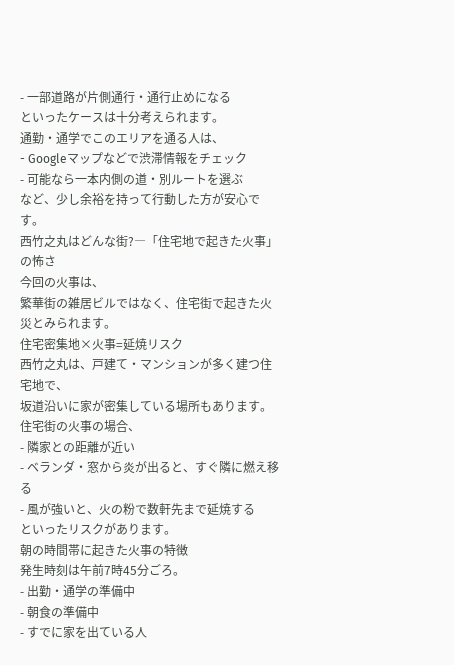- 一部道路が片側通行・通行止めになる
といったケースは十分考えられます。
通勤・通学でこのエリアを通る人は、
- Googleマップなどで渋滞情報をチェック
- 可能なら一本内側の道・別ルートを選ぶ
など、少し余裕を持って行動した方が安心です。
西竹之丸はどんな街?―「住宅地で起きた火事」の怖さ
今回の火事は、
繁華街の雑居ビルではなく、住宅街で起きた火災とみられます。
住宅密集地×火事=延焼リスク
西竹之丸は、戸建て・マンションが多く建つ住宅地で、
坂道沿いに家が密集している場所もあります。
住宅街の火事の場合、
- 隣家との距離が近い
- ベランダ・窓から炎が出ると、すぐ隣に燃え移る
- 風が強いと、火の粉で数軒先まで延焼する
といったリスクがあります。
朝の時間帯に起きた火事の特徴
発生時刻は午前7時45分ごろ。
- 出勤・通学の準備中
- 朝食の準備中
- すでに家を出ている人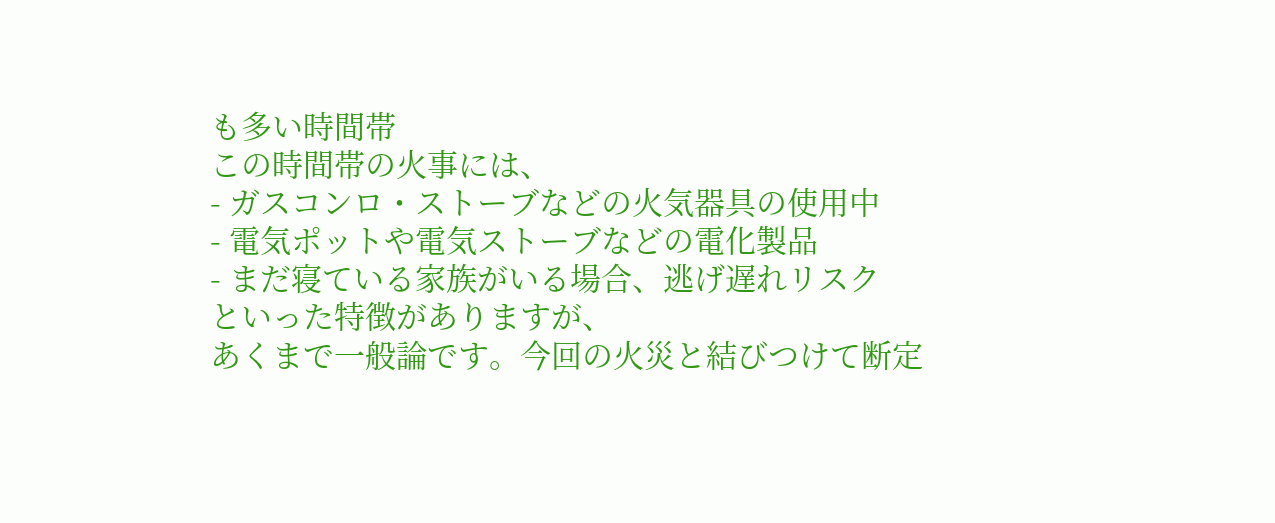も多い時間帯
この時間帯の火事には、
- ガスコンロ・ストーブなどの火気器具の使用中
- 電気ポットや電気ストーブなどの電化製品
- まだ寝ている家族がいる場合、逃げ遅れリスク
といった特徴がありますが、
あくまで一般論です。今回の火災と結びつけて断定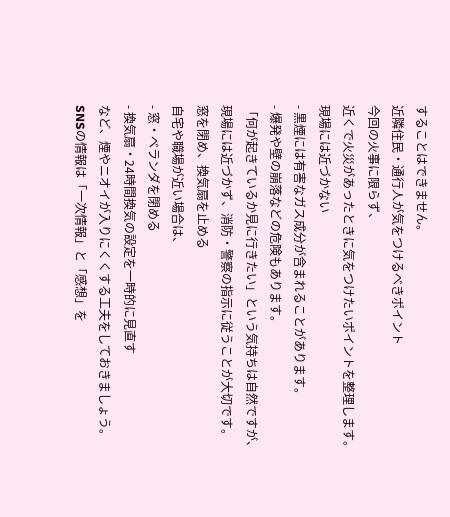することはできません。
近隣住民・通行人が気をつけるべきポイント
今回の火事に限らず、
近くで火災があったときに気をつけたいポイントを整理します。
現場には近づかない
- 黒煙には有害なガス成分が含まれることがあります。
- 爆発や壁の崩落などの危険もあります。
「何が起きているか見に行きたい」という気持ちは自然ですが、
現場には近づかず、消防・警察の指示に従うことが大切です。
窓を閉め、換気扇を止める
自宅や職場が近い場合は、
- 窓・ベランダを閉める
- 換気扇・24時間換気の設定を一時的に見直す
など、煙やニオイが入りにくくする工夫をしておきましょう。
SNSの情報は「一次情報」と「感想」を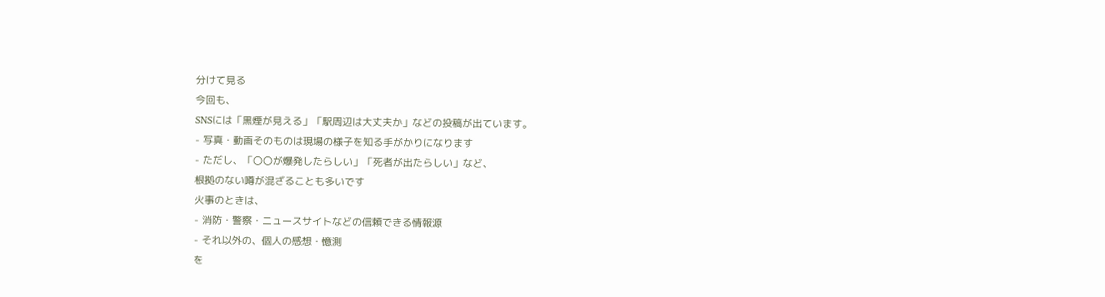分けて見る
今回も、
SNSには「黒煙が見える」「駅周辺は大丈夫か」などの投稿が出ています。
- 写真・動画そのものは現場の様子を知る手がかりになります
- ただし、「〇〇が爆発したらしい」「死者が出たらしい」など、
根拠のない噂が混ざることも多いです
火事のときは、
- 消防・警察・ニュースサイトなどの信頼できる情報源
- それ以外の、個人の感想・憶測
を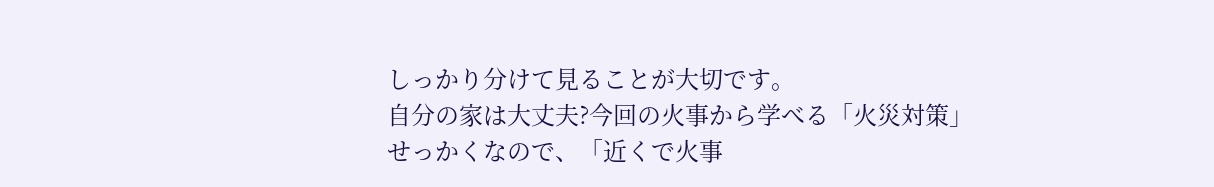しっかり分けて見ることが大切です。
自分の家は大丈夫?今回の火事から学べる「火災対策」
せっかくなので、「近くで火事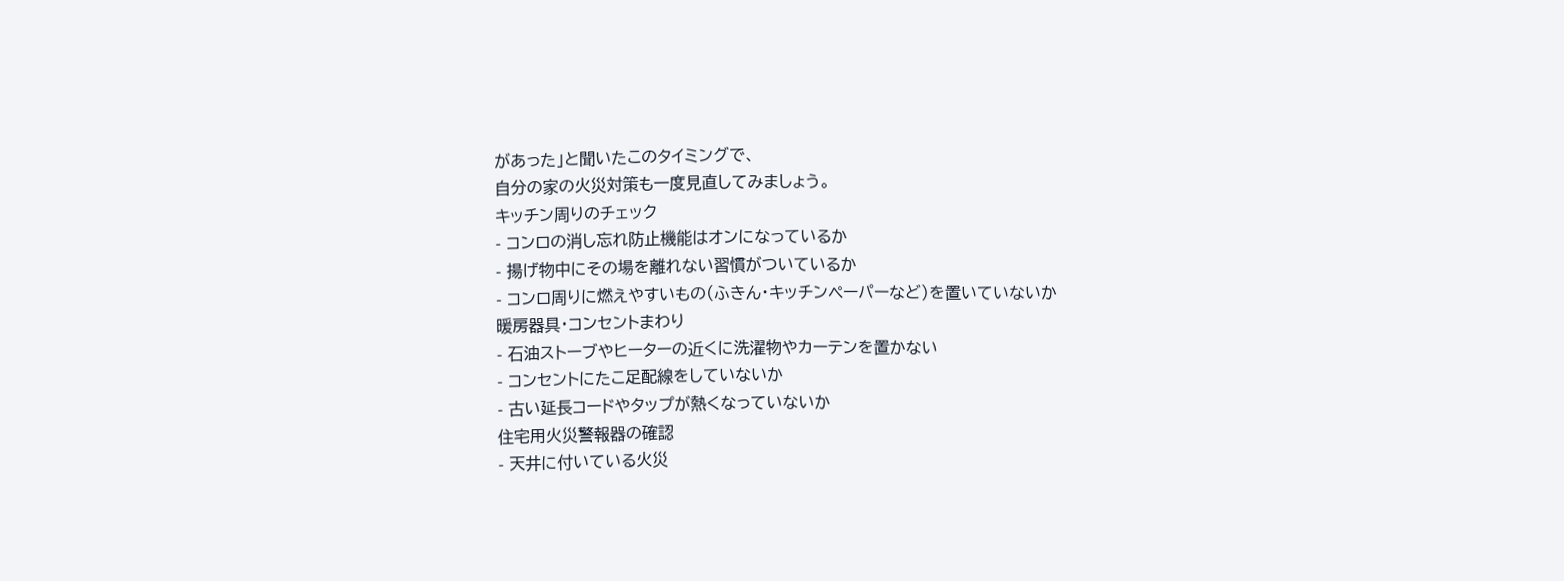があった」と聞いたこのタイミングで、
自分の家の火災対策も一度見直してみましょう。
キッチン周りのチェック
- コンロの消し忘れ防止機能はオンになっているか
- 揚げ物中にその場を離れない習慣がついているか
- コンロ周りに燃えやすいもの(ふきん・キッチンペーパーなど)を置いていないか
暖房器具・コンセントまわり
- 石油ストーブやヒーターの近くに洗濯物やカーテンを置かない
- コンセントにたこ足配線をしていないか
- 古い延長コードやタップが熱くなっていないか
住宅用火災警報器の確認
- 天井に付いている火災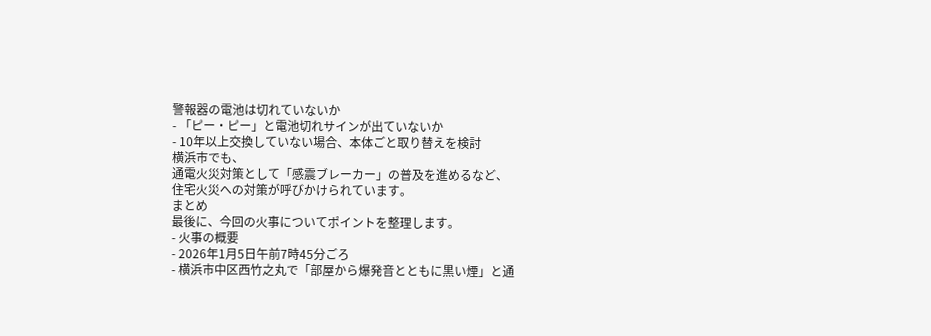警報器の電池は切れていないか
- 「ピー・ピー」と電池切れサインが出ていないか
- 10年以上交換していない場合、本体ごと取り替えを検討
横浜市でも、
通電火災対策として「感震ブレーカー」の普及を進めるなど、
住宅火災への対策が呼びかけられています。
まとめ
最後に、今回の火事についてポイントを整理します。
- 火事の概要
- 2026年1月5日午前7時45分ごろ
- 横浜市中区西竹之丸で「部屋から爆発音とともに黒い煙」と通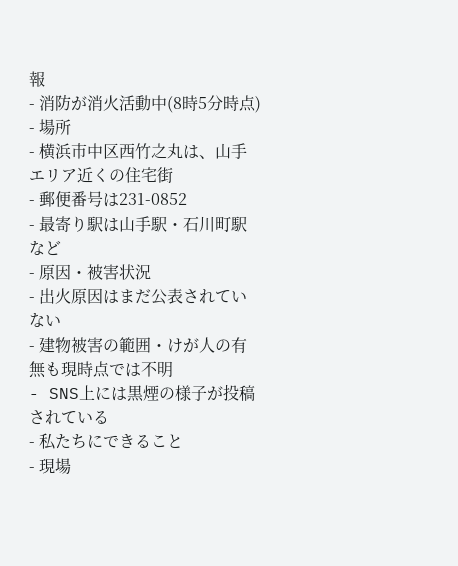報
- 消防が消火活動中(8時5分時点)
- 場所
- 横浜市中区西竹之丸は、山手エリア近くの住宅街
- 郵便番号は231-0852
- 最寄り駅は山手駅・石川町駅など
- 原因・被害状況
- 出火原因はまだ公表されていない
- 建物被害の範囲・けが人の有無も現時点では不明
- SNS上には黒煙の様子が投稿されている
- 私たちにできること
- 現場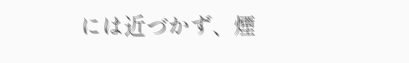には近づかず、煙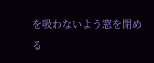を吸わないよう窓を閉める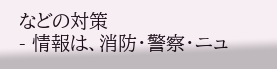などの対策
- 情報は、消防・警察・ニュ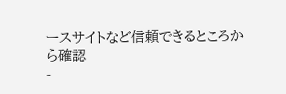ースサイトなど信頼できるところから確認
-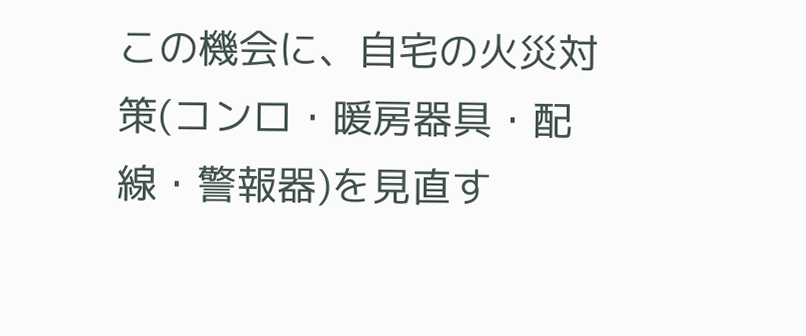この機会に、自宅の火災対策(コンロ・暖房器具・配線・警報器)を見直す